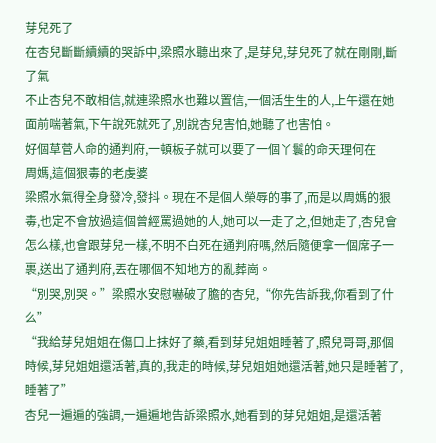芽兒死了
在杏兒斷斷續續的哭訴中,梁照水聽出來了,是芽兒,芽兒死了就在剛剛,斷了氣
不止杏兒不敢相信,就連梁照水也難以置信,一個活生生的人,上午還在她面前喘著氣,下午說死就死了,別說杏兒害怕,她聽了也害怕。
好個草菅人命的通判府,一頓板子就可以要了一個丫鬟的命天理何在
周媽,這個狠毒的老虔婆
梁照水氣得全身發冷,發抖。現在不是個人榮辱的事了,而是以周媽的狠毒,也定不會放過這個曾經罵過她的人,她可以一走了之,但她走了,杏兒會怎么樣,也會跟芽兒一樣,不明不白死在通判府嗎,然后隨便拿一個席子一裹,送出了通判府,丟在哪個不知地方的亂葬崗。
“別哭,別哭。”梁照水安慰嚇破了膽的杏兒,“你先告訴我,你看到了什么”
“我給芽兒姐姐在傷口上抹好了藥,看到芽兒姐姐睡著了,照兒哥哥,那個時候,芽兒姐姐還活著,真的,我走的時候,芽兒姐姐她還活著,她只是睡著了,睡著了”
杏兒一遍遍的強調,一遍遍地告訴梁照水,她看到的芽兒姐姐,是還活著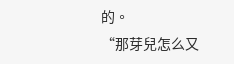的。
“那芽兒怎么又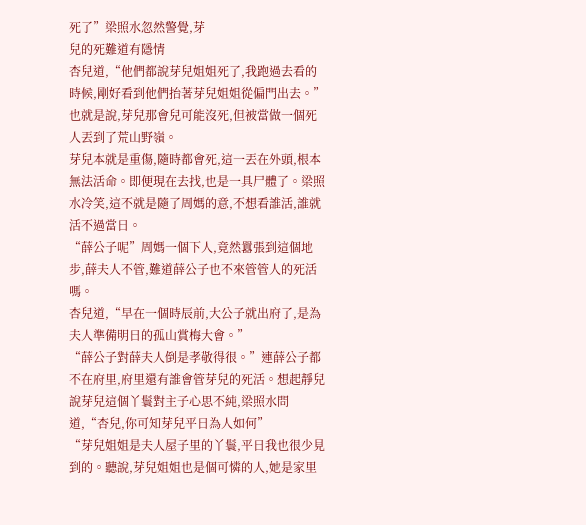死了”梁照水忽然警覺,芽
兒的死難道有隱情
杏兒道,“他們都說芽兒姐姐死了,我跑過去看的時候,剛好看到他們抬著芽兒姐姐從偏門出去。”
也就是說,芽兒那會兒可能沒死,但被當做一個死人丟到了荒山野嶺。
芽兒本就是重傷,隨時都會死,這一丟在外頭,根本無法活命。即便現在去找,也是一具尸體了。梁照水冷笑,這不就是隨了周媽的意,不想看誰活,誰就活不過當日。
“薛公子呢”周媽一個下人,竟然囂張到這個地步,薛夫人不管,難道薛公子也不來管管人的死活嗎。
杏兒道,“早在一個時辰前,大公子就出府了,是為夫人準備明日的孤山賞梅大會。”
“薛公子對薛夫人倒是孝敬得很。”連薛公子都不在府里,府里還有誰會管芽兒的死活。想起靜兒說芽兒這個丫鬟對主子心思不純,梁照水問道,“杏兒,你可知芽兒平日為人如何”
“芽兒姐姐是夫人屋子里的丫鬟,平日我也很少見到的。聽說,芽兒姐姐也是個可憐的人,她是家里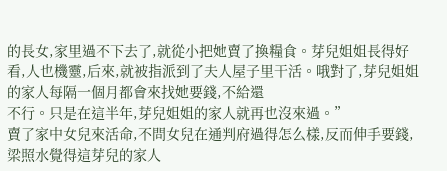的長女,家里過不下去了,就從小把她賣了換糧食。芽兒姐姐長得好看,人也機靈,后來,就被指派到了夫人屋子里干活。哦對了,芽兒姐姐的家人每隔一個月都會來找她要錢,不給還
不行。只是在這半年,芽兒姐姐的家人就再也沒來過。”
賣了家中女兒來活命,不問女兒在通判府過得怎么樣,反而伸手要錢,梁照水覺得這芽兒的家人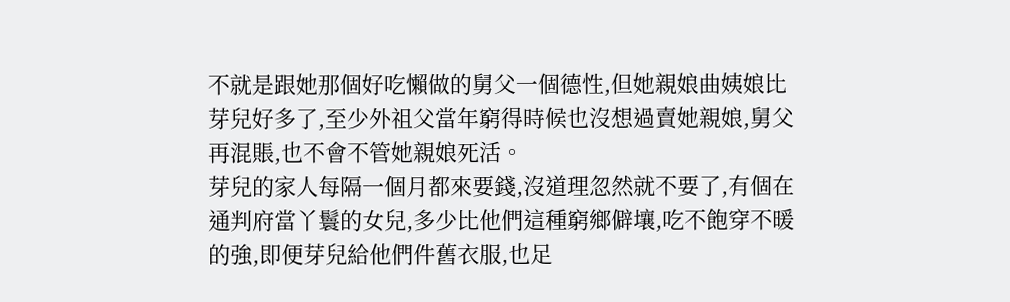不就是跟她那個好吃懶做的舅父一個德性,但她親娘曲姨娘比芽兒好多了,至少外祖父當年窮得時候也沒想過賣她親娘,舅父再混賬,也不會不管她親娘死活。
芽兒的家人每隔一個月都來要錢,沒道理忽然就不要了,有個在通判府當丫鬟的女兒,多少比他們這種窮鄉僻壤,吃不飽穿不暖的強,即便芽兒給他們件舊衣服,也足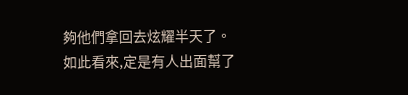夠他們拿回去炫耀半天了。
如此看來,定是有人出面幫了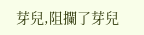芽兒,阻攔了芽兒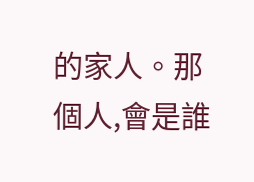的家人。那個人,會是誰